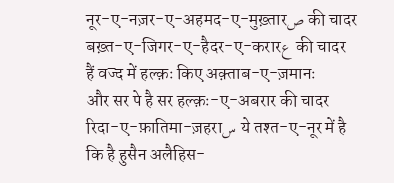नूर-ए-नज़र-ए-अहमद-ए-मुख़्तारص की चादर
बख़्त-ए-जिगर-ए-हैदर-ए-करारع की चादर
हैं वज्द में हल्क़ः किए अक़्ताब-ए-ज़मानः
और सर पे है सर हल्क़ः-ए-अबरार की चादर
रिदा-ए-फ़ातिमा-ज़हराس ये तश्त-ए-नूर में है
कि है हुसैन अलैहिस-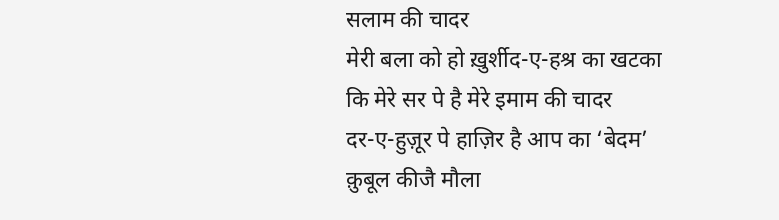सलाम की चादर
मेरी बला को हो ख़ुर्शीद-ए-हश्र का खटका
कि मेरे सर पे है मेरे इमाम की चादर
दर-ए-हुज़ूर पे हाज़िर है आप का ‘बेदम’
क़ुबूल कीजै मौला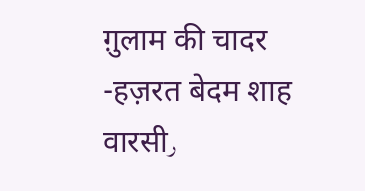ग़ुलाम की चादर
-हज़रत बेदम शाह वारसीر